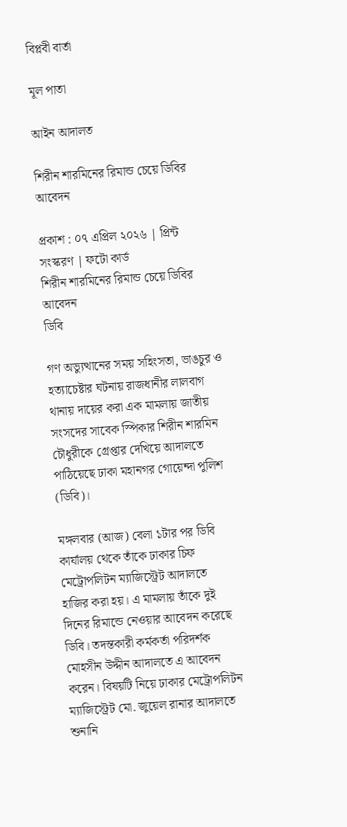বিপ্লবী বার্তা

মূল পাতা

আইন আদালত

শিরীন শারমিনের রিমান্ড চেয়ে ডিবির আবেদন

প্রকাশ : ০৭ এপ্রিল ২০২৬ | প্রিন্ট সংস্করণ | ফটো কার্ড
শিরীন শারমিনের রিমান্ড চেয়ে ডিবির আবেদন
ডিবি

গণ অভ্যুত্থানের সময় সহিংসতা, ভাঙচুর ও হত্যাচেষ্টার ঘটনায় রাজধানীর লালবাগ থানায় দায়ের করা এক মামলায় জাতীয় সংসদের সাবেক স্পিকার শিরীন শারমিন চৌধুরীকে গ্রেপ্তার দেখিয়ে আদালতে পাঠিয়েছে ঢাকা মহানগর গোয়েন্দা পুলিশ (ডিবি)।

মঙ্গলবার (আজ) বেলা ১টার পর ডিবি কার্যালয় থেকে তাঁকে ঢাকার চিফ মেট্রোপলিটন ম্যাজিস্ট্রেট আদালতে হাজির করা হয়। এ মামলায় তাঁকে দুই দিনের রিমান্ডে নেওয়ার আবেদন করেছে ডিবি। তদন্তকারী কর্মকর্তা পরিদর্শক মোহসীন উদ্দীন আদালতে এ আবেদন করেন। বিষয়টি নিয়ে ঢাকার মেট্রোপলিটন ম্যাজিস্ট্রেট মো. জুয়েল রানার আদালতে শুনানি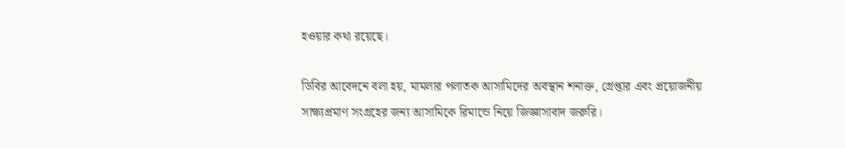হওয়ার কথা রয়েছে।

ডিবির আবেদনে বলা হয়, মামলার পলাতক আসামিদের অবস্থান শনাক্ত, গ্রেপ্তার এবং প্রয়োজনীয় সাক্ষ্যপ্রমাণ সংগ্রহের জন্য আসামিকে রিমান্ডে নিয়ে জিজ্ঞাসাবাদ জরুরি।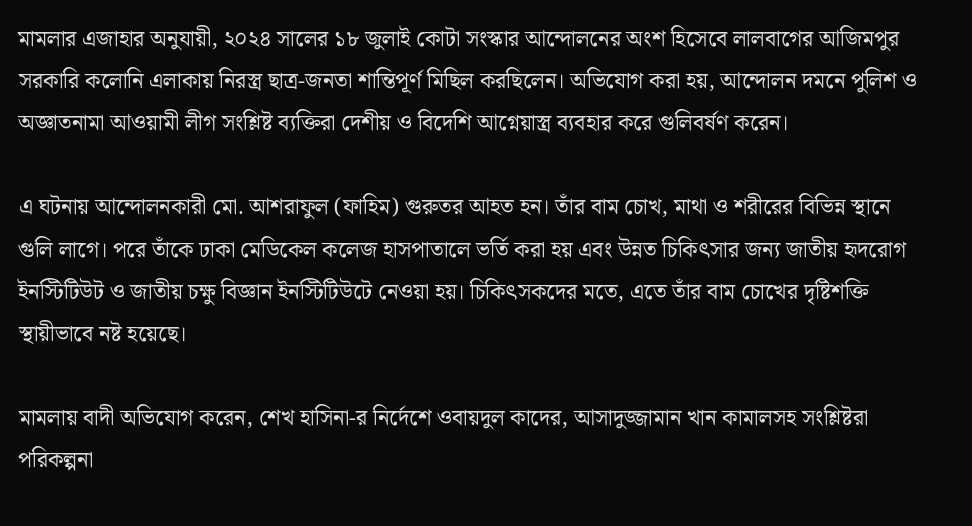মামলার এজাহার অনুযায়ী, ২০২৪ সালের ১৮ জুলাই কোটা সংস্কার আন্দোলনের অংশ হিসেবে লালবাগের আজিমপুর সরকারি কলোনি এলাকায় নিরস্ত্র ছাত্র-জনতা শান্তিপূর্ণ মিছিল করছিলেন। অভিযোগ করা হয়, আন্দোলন দমনে পুলিশ ও অজ্ঞাতনামা আওয়ামী লীগ সংশ্লিষ্ট ব্যক্তিরা দেশীয় ও বিদেশি আগ্নেয়াস্ত্র ব্যবহার করে গুলিবর্ষণ করেন।

এ ঘটনায় আন্দোলনকারী মো. আশরাফুল (ফাহিম) গুরুতর আহত হন। তাঁর বাম চোখ, মাথা ও শরীরের বিভিন্ন স্থানে গুলি লাগে। পরে তাঁকে ঢাকা মেডিকেল কলেজ হাসপাতালে ভর্তি করা হয় এবং উন্নত চিকিৎসার জন্য জাতীয় হৃদরোগ ইনস্টিটিউট ও জাতীয় চক্ষু বিজ্ঞান ইনস্টিটিউটে নেওয়া হয়। চিকিৎসকদের মতে, এতে তাঁর বাম চোখের দৃষ্টিশক্তি স্থায়ীভাবে নষ্ট হয়েছে।

মামলায় বাদী অভিযোগ করেন, শেখ হাসিনা-র নির্দেশে ওবায়দুল কাদের, আসাদুজ্জামান খান কামালসহ সংশ্লিষ্টরা পরিকল্পনা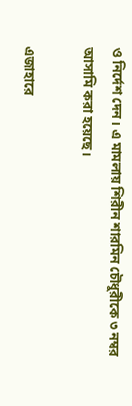ও নির্দেশ দেন। এ মামলায় শিরীন শারমিন চৌধুরীকে ৩ নম্বর আসামি করা হয়েছে।

এজাহারে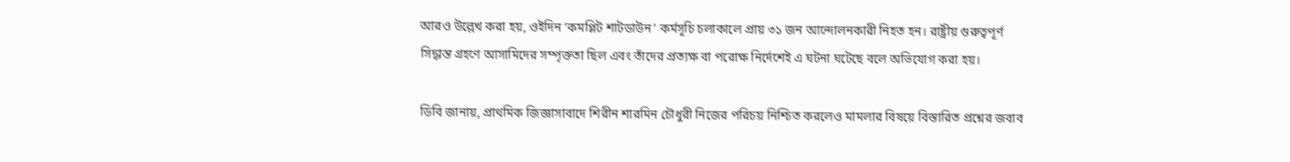আরও উল্লেখ করা হয়, ওইদিন ‘কমপ্লিট শাটডাউন’ কর্মসূচি চলাকালে প্রায় ৩১ জন আন্দোলনকারী নিহত হন। রাষ্ট্রীয় গুরুত্বপূর্ণ সিদ্ধান্ত গ্রহণে আসামিদের সম্পৃক্ততা ছিল এবং তাঁদের প্রত্যক্ষ বা পরোক্ষ নির্দেশেই এ ঘটনা ঘটেছে বলে অভিযোগ করা হয়।

ডিবি জানায়, প্রাথমিক জিজ্ঞাসাবাদে শিরীন শারমিন চৌধুরী নিজের পরিচয় নিশ্চিত করলেও মামলার বিষয়ে বিস্তারিত প্রশ্নের জবাব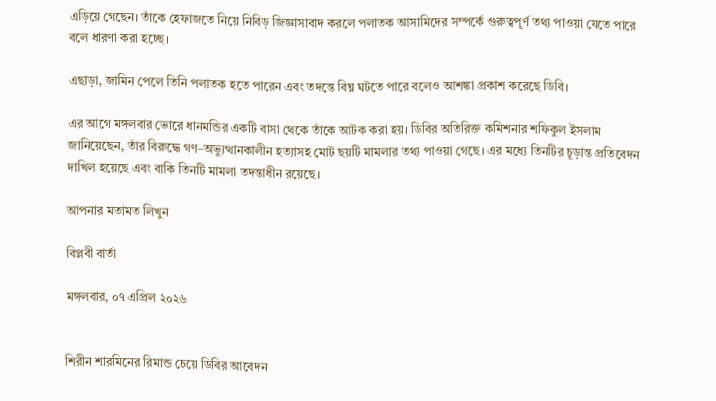এড়িয়ে গেছেন। তাঁকে হেফাজতে নিয়ে নিবিড় জিজ্ঞাসাবাদ করলে পলাতক আসামিদের সম্পর্কে গুরুত্বপূর্ণ তথ্য পাওয়া যেতে পারে বলে ধারণা করা হচ্ছে।

এছাড়া, জামিন পেলে তিনি পলাতক হতে পারেন এবং তদন্তে বিঘ্ন ঘটতে পারে বলেও আশঙ্কা প্রকাশ করেছে ডিবি।

এর আগে মঙ্গলবার ভোরে ধানমন্ডির একটি বাসা থেকে তাঁকে আটক করা হয়। ডিবির অতিরিক্ত কমিশনার শফিকুল ইসলাম জানিয়েছেন, তাঁর বিরুদ্ধে গণ–অভ্যুত্থানকালীন হত্যাসহ মোট ছয়টি মামলার তথ্য পাওয়া গেছে। এর মধ্যে তিনটির চূড়ান্ত প্রতিবেদন দাখিল হয়েছে এবং বাকি তিনটি মামলা তদন্তাধীন রয়েছে।

আপনার মতামত লিখুন

বিপ্লবী বার্তা

মঙ্গলবার, ০৭ এপ্রিল ২০২৬


শিরীন শারমিনের রিমান্ড চেয়ে ডিবির আবেদন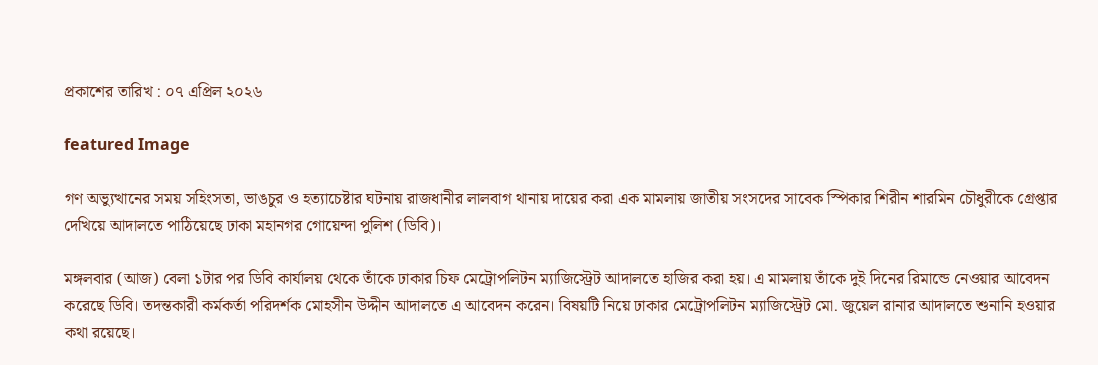প্রকাশের তারিখ : ০৭ এপ্রিল ২০২৬

featured Image

গণ অভ্যুত্থানের সময় সহিংসতা, ভাঙচুর ও হত্যাচেষ্টার ঘটনায় রাজধানীর লালবাগ থানায় দায়ের করা এক মামলায় জাতীয় সংসদের সাবেক স্পিকার শিরীন শারমিন চৌধুরীকে গ্রেপ্তার দেখিয়ে আদালতে পাঠিয়েছে ঢাকা মহানগর গোয়েন্দা পুলিশ (ডিবি)।

মঙ্গলবার (আজ) বেলা ১টার পর ডিবি কার্যালয় থেকে তাঁকে ঢাকার চিফ মেট্রোপলিটন ম্যাজিস্ট্রেট আদালতে হাজির করা হয়। এ মামলায় তাঁকে দুই দিনের রিমান্ডে নেওয়ার আবেদন করেছে ডিবি। তদন্তকারী কর্মকর্তা পরিদর্শক মোহসীন উদ্দীন আদালতে এ আবেদন করেন। বিষয়টি নিয়ে ঢাকার মেট্রোপলিটন ম্যাজিস্ট্রেট মো. জুয়েল রানার আদালতে শুনানি হওয়ার কথা রয়েছে।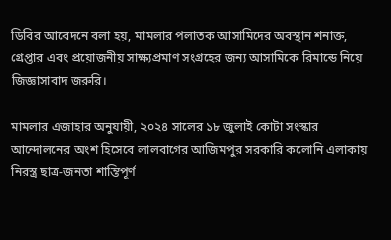ডিবির আবেদনে বলা হয়, মামলার পলাতক আসামিদের অবস্থান শনাক্ত, গ্রেপ্তার এবং প্রয়োজনীয় সাক্ষ্যপ্রমাণ সংগ্রহের জন্য আসামিকে রিমান্ডে নিয়ে জিজ্ঞাসাবাদ জরুরি।

মামলার এজাহার অনুযায়ী, ২০২৪ সালের ১৮ জুলাই কোটা সংস্কার আন্দোলনের অংশ হিসেবে লালবাগের আজিমপুর সরকারি কলোনি এলাকায় নিরস্ত্র ছাত্র-জনতা শান্তিপূর্ণ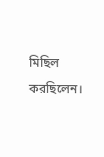মিছিল করছিলেন।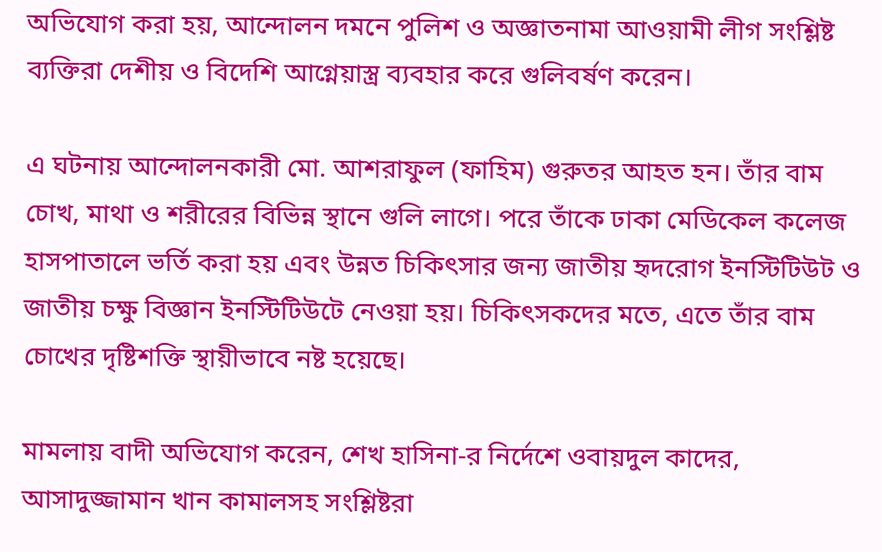অভিযোগ করা হয়, আন্দোলন দমনে পুলিশ ও অজ্ঞাতনামা আওয়ামী লীগ সংশ্লিষ্ট ব্যক্তিরা দেশীয় ও বিদেশি আগ্নেয়াস্ত্র ব্যবহার করে গুলিবর্ষণ করেন।

এ ঘটনায় আন্দোলনকারী মো. আশরাফুল (ফাহিম) গুরুতর আহত হন। তাঁর বাম চোখ, মাথা ও শরীরের বিভিন্ন স্থানে গুলি লাগে। পরে তাঁকে ঢাকা মেডিকেল কলেজ হাসপাতালে ভর্তি করা হয় এবং উন্নত চিকিৎসার জন্য জাতীয় হৃদরোগ ইনস্টিটিউট ও জাতীয় চক্ষু বিজ্ঞান ইনস্টিটিউটে নেওয়া হয়। চিকিৎসকদের মতে, এতে তাঁর বাম চোখের দৃষ্টিশক্তি স্থায়ীভাবে নষ্ট হয়েছে।

মামলায় বাদী অভিযোগ করেন, শেখ হাসিনা-র নির্দেশে ওবায়দুল কাদের, আসাদুজ্জামান খান কামালসহ সংশ্লিষ্টরা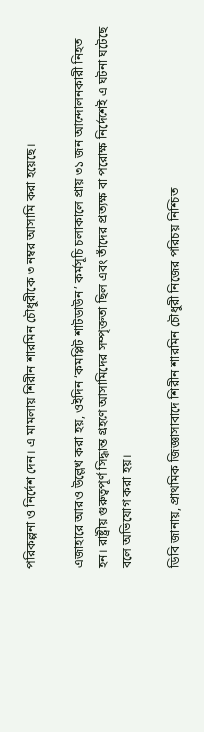পরিকল্পনা ও নির্দেশ দেন। এ মামলায় শিরীন শারমিন চৌধুরীকে ৩ নম্বর আসামি করা হয়েছে।

এজাহারে আরও উল্লেখ করা হয়, ওইদিন ‘কমপ্লিট শাটডাউন’ কর্মসূচি চলাকালে প্রায় ৩১ জন আন্দোলনকারী নিহত হন। রাষ্ট্রীয় গুরুত্বপূর্ণ সিদ্ধান্ত গ্রহণে আসামিদের সম্পৃক্ততা ছিল এবং তাঁদের প্রত্যক্ষ বা পরোক্ষ নির্দেশেই এ ঘটনা ঘটেছে বলে অভিযোগ করা হয়।

ডিবি জানায়, প্রাথমিক জিজ্ঞাসাবাদে শিরীন শারমিন চৌধুরী নিজের পরিচয় নিশ্চিত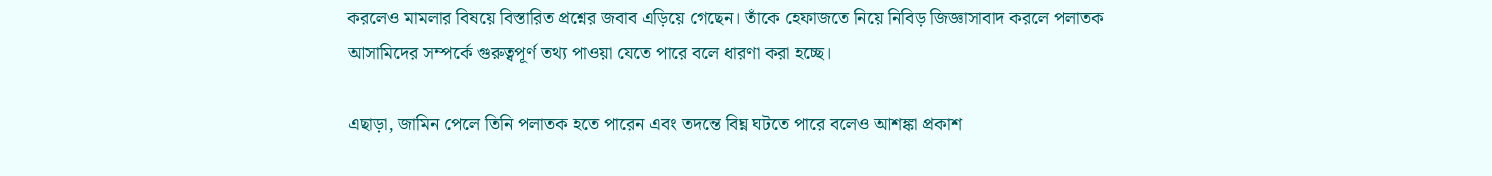করলেও মামলার বিষয়ে বিস্তারিত প্রশ্নের জবাব এড়িয়ে গেছেন। তাঁকে হেফাজতে নিয়ে নিবিড় জিজ্ঞাসাবাদ করলে পলাতক আসামিদের সম্পর্কে গুরুত্বপূর্ণ তথ্য পাওয়া যেতে পারে বলে ধারণা করা হচ্ছে।

এছাড়া, জামিন পেলে তিনি পলাতক হতে পারেন এবং তদন্তে বিঘ্ন ঘটতে পারে বলেও আশঙ্কা প্রকাশ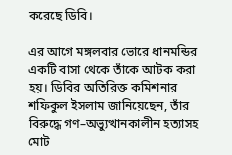করেছে ডিবি।

এর আগে মঙ্গলবার ভোরে ধানমন্ডির একটি বাসা থেকে তাঁকে আটক করা হয়। ডিবির অতিরিক্ত কমিশনার শফিকুল ইসলাম জানিয়েছেন, তাঁর বিরুদ্ধে গণ–অভ্যুত্থানকালীন হত্যাসহ মোট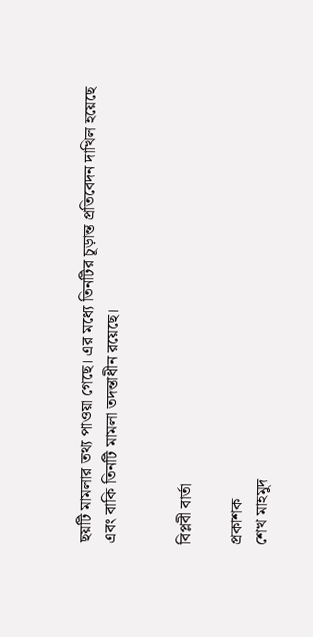ছয়টি মামলার তথ্য পাওয়া গেছে। এর মধ্যে তিনটির চূড়ান্ত প্রতিবেদন দাখিল হয়েছে এবং বাকি তিনটি মামলা তদন্তাধীন রয়েছে।


বিপ্লবী বার্তা

প্রকাশক
শেখ মাহমুদ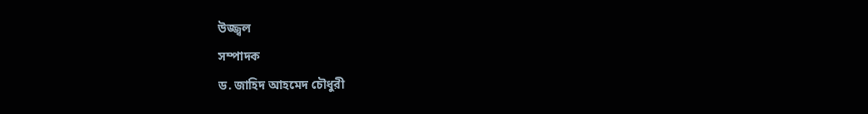উজ্জ্বল
সম্পাদক
ড. জাহিদ আহমেদ চৌধুরী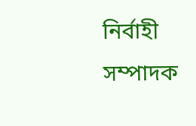নির্বাহী সম্পাদক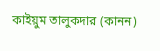কাইয়ুম তালুকদার (কানন)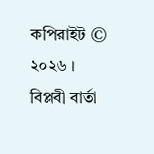কপিরাইট © ২০২৬ । বিপ্লবী বার্তা